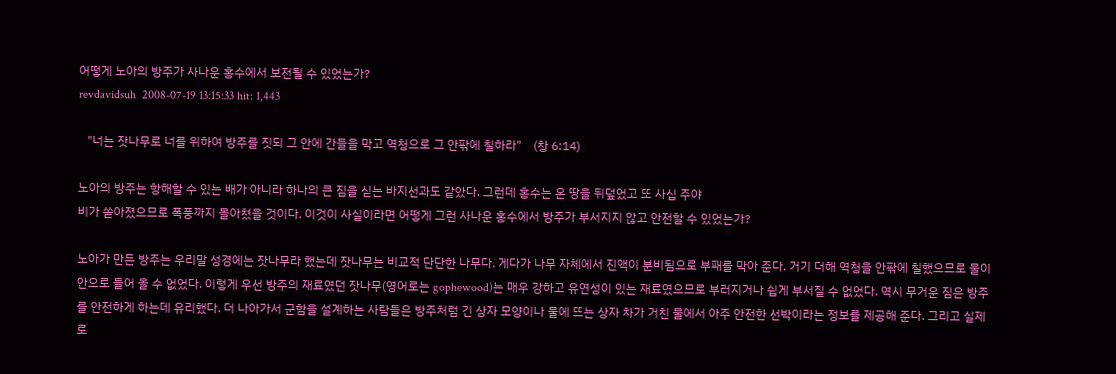어떻게 노아의 방주가 사나운 홍수에서 보전될 수 있었는가?
revdavidsuh  2008-07-19 13:15:33 hit: 1,443

   "너는 잣나무로 너를 위하여 방주를 짓되 그 안에 간들을 막고 역청으로 그 안팎에 칠하라"    (창 6:14)

노아의 방주는 항해할 수 있는 배가 아니라 하나의 큰 짐을 싣는 바지선과도 같았다. 그런데 홍수는 온 땅을 뒤덮었고 또 사십 주야
비가 쏟아졌으므로 폭풍까지 몰아쳤을 것이다. 이것이 사실이라면 어떻게 그런 사나운 홍수에서 방주가 부서지지 않고 안전할 수 있었는가?

노아가 만든 방주는 우리말 성경에는 잣나무라 했는데 잣나무는 비교적 단단한 나무다. 게다가 나무 자체에서 진액이 분비됨으로 부패를 막아 준다. 거기 더해 역청을 안팎에 칠했으므로 물이 안으로 들어 올 수 없었다. 이렇게 우선 방주의 재료였던 잣나무(영어로는 gophewood)는 매우 강하고 유연성이 있는 재료였으므로 부러지거나 쉽게 부서질 수 없었다. 역시 무거운 짐은 방주를 안전하게 하는데 유리했다. 더 나아가서 군함을 설계하는 사람들은 방주처럼 긴 상자 모양이나 물에 뜨는 상자 차가 거친 물에서 아주 안전한 선박이라는 정보를 제공해 준다. 그리고 실제로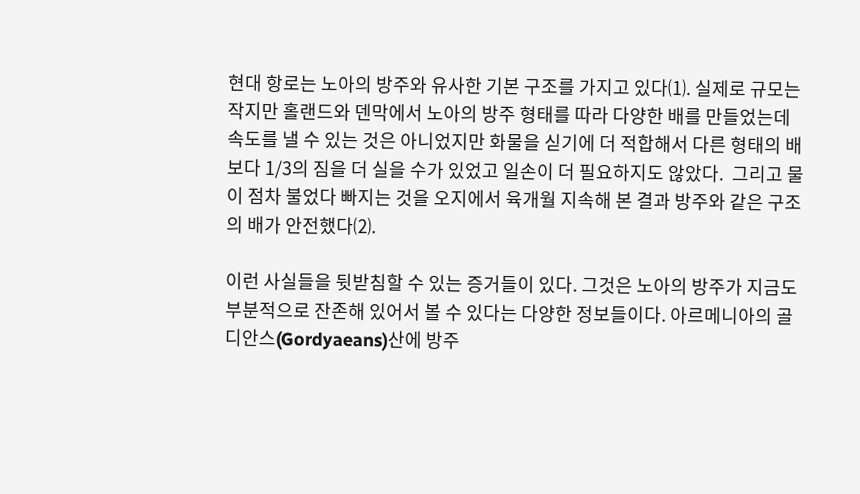현대 항로는 노아의 방주와 유사한 기본 구조를 가지고 있다⑴. 실제로 규모는 작지만 홀랜드와 덴막에서 노아의 방주 형태를 따라 다양한 배를 만들었는데 속도를 낼 수 있는 것은 아니었지만 화물을 싣기에 더 적합해서 다른 형태의 배보다 1/3의 짐을 더 실을 수가 있었고 일손이 더 필요하지도 않았다.  그리고 물이 점차 불었다 빠지는 것을 오지에서 육개월 지속해 본 결과 방주와 같은 구조의 배가 안전했다⑵.

이런 사실들을 뒷받침할 수 있는 증거들이 있다. 그것은 노아의 방주가 지금도 부분적으로 잔존해 있어서 볼 수 있다는 다양한 정보들이다. 아르메니아의 골디안스(Gordyaeans)산에 방주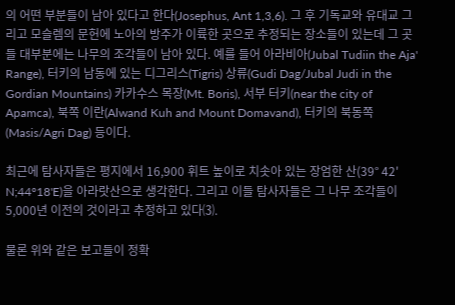의 어떤 부분들이 남아 있다고 한다(Josephus, Ant 1,3,6). 그 후 기독교와 유대교 그리고 모슬렘의 문헌에 노아의 방주가 이륙한 곳으로 추정되는 장소들이 있는데 그 곳들 대부분에는 나무의 조각들이 남아 있다. 예를 들어 아라비아(Jubal Tudiin the Aja' Range), 터키의 남동에 있는 디그리스(Tigris) 상류(Gudi Dag/Jubal Judi in the Gordian Mountains) 카카수스 목장(Mt. Boris), 서부 터키(near the city of Apamca), 북쪽 이란(Alwand Kuh and Mount Domavand), 터키의 북동쪽(Masis/Agri Dag) 등이다.

최근에 탐사자들은 평지에서 16,900 휘트 높이로 치솟아 있는 장엄한 산(39° 42' N;44°18'E)을 아라랏산으로 생각한다. 그리고 이들 탐사자들은 그 나무 조각들이 5,000년 이전의 것이라고 추정하고 있다⑶.

물론 위와 같은 보고들이 정확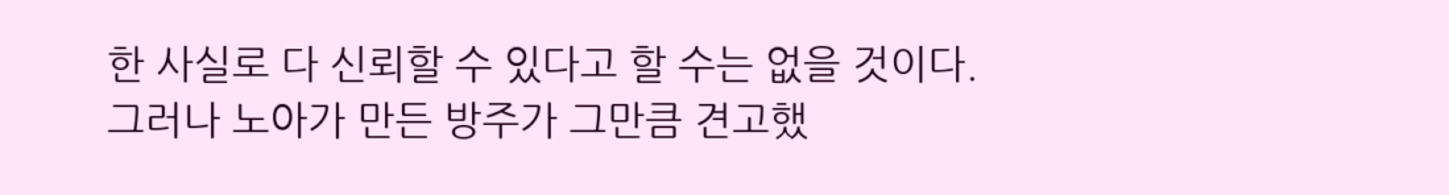한 사실로 다 신뢰할 수 있다고 할 수는 없을 것이다. 그러나 노아가 만든 방주가 그만큼 견고했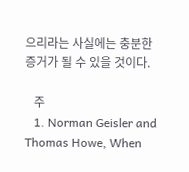으리라는 사실에는 충분한 증거가 될 수 있을 것이다.

   주
   1. Norman Geisler and Thomas Howe, When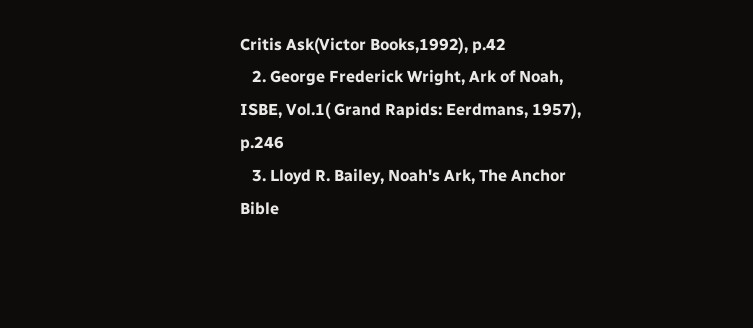Critis Ask(Victor Books,1992), p.42
   2. George Frederick Wright, Ark of Noah, ISBE, Vol.1( Grand Rapids: Eerdmans, 1957), p.246
   3. Lloyd R. Bailey, Noah's Ark, The Anchor Bible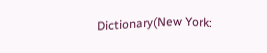Dictionary(New York: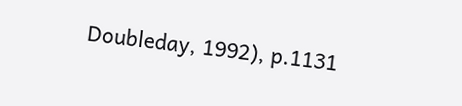Doubleday, 1992), p.1131